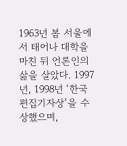1963년 봄 서울에서 태어나 대학을 마친 뒤 언론인의 삶을 살았다. 1997년, 1998년 ‘한국편집기자상’을 수상했으며,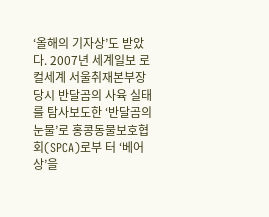‘올해의 기자상’도 받았다. 2007년 세계일보 로컬세계 서울취재본부장 당시 반달곰의 사육 실태를 탐사보도한 ‘반달곰의 눈물’로 홍콩동물보호협회(SPCA)로부 터 ‘베어상’을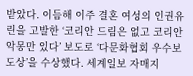받았다. 이듬해 이주 결혼 여성의 인권유린을 고발한 ‘코리안 드림은 없고 코리안 악몽만 있다’ 보도로 ‘다문화협회 우수보도상’을 수상했다. 세계일보 자매지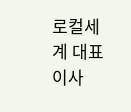로컬세계 대표이사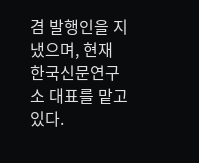겸 발행인을 지냈으며, 현재 한국신문연구소 대표를 맡고 있다.